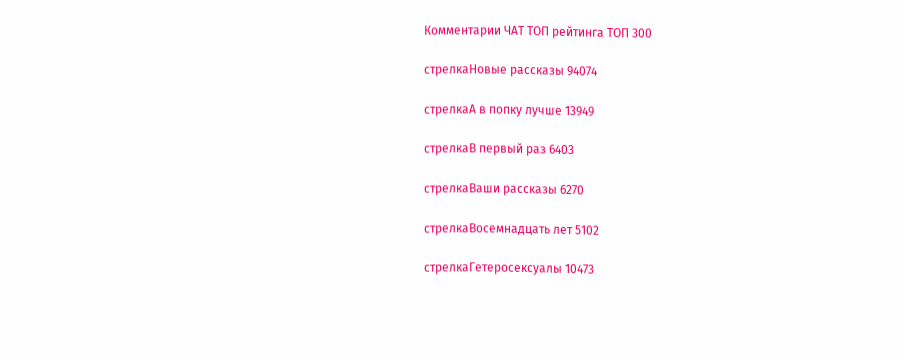Комментарии ЧАТ ТОП рейтинга ТОП 300

стрелкаНовые рассказы 94074

стрелкаА в попку лучше 13949

стрелкаВ первый раз 6403

стрелкаВаши рассказы 6270

стрелкаВосемнадцать лет 5102

стрелкаГетеросексуалы 10473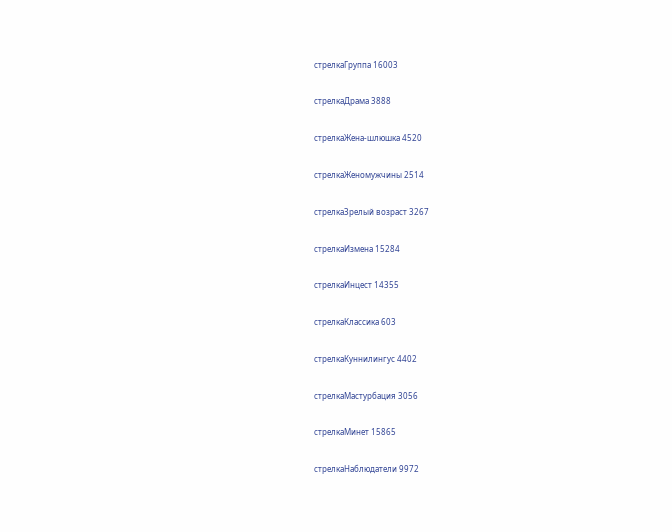стрелкаГруппа 16003

стрелкаДрама 3888

стрелкаЖена-шлюшка 4520

стрелкаЖеномужчины 2514

стрелкаЗрелый возраст 3267

стрелкаИзмена 15284

стрелкаИнцест 14355

стрелкаКлассика 603

стрелкаКуннилингус 4402

стрелкаМастурбация 3056

стрелкаМинет 15865

стрелкаНаблюдатели 9972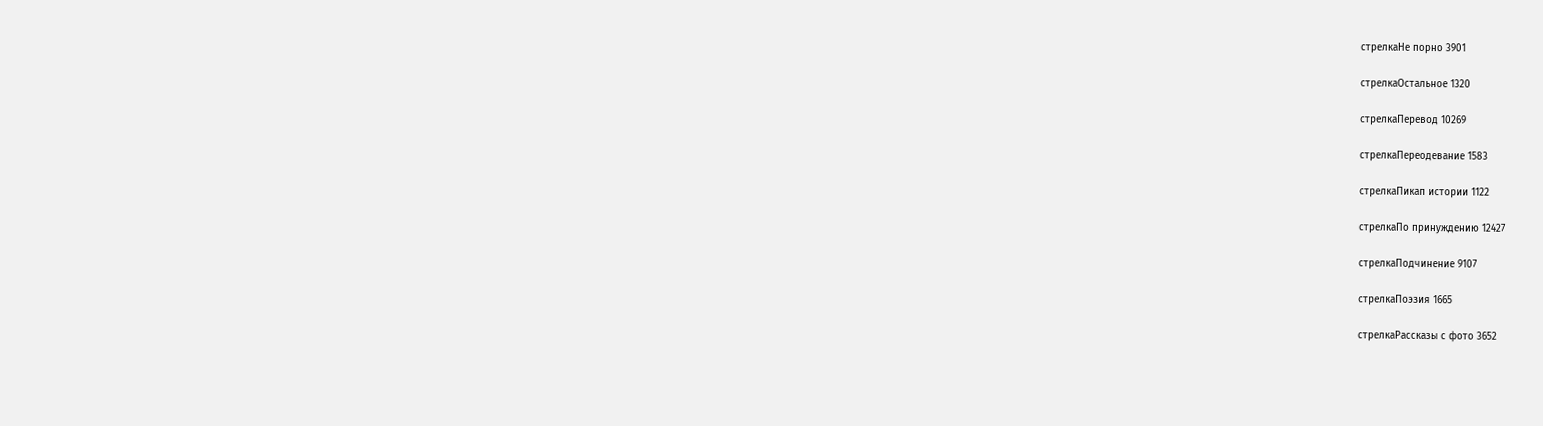стрелкаНе порно 3901

стрелкаОстальное 1320

стрелкаПеревод 10269

стрелкаПереодевание 1583

стрелкаПикап истории 1122

стрелкаПо принуждению 12427

стрелкаПодчинение 9107

стрелкаПоэзия 1665

стрелкаРассказы с фото 3652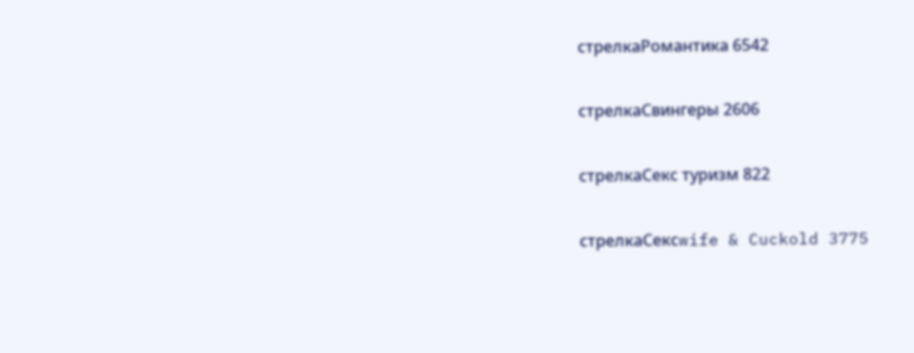стрелкаРомантика 6542

стрелкаСвингеры 2606

стрелкаСекс туризм 822

стрелкаСексwife & Cuckold 3775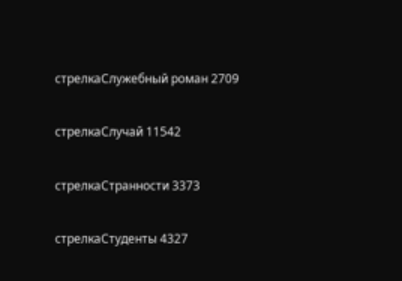стрелкаСлужебный роман 2709

стрелкаСлучай 11542

стрелкаСтранности 3373

стрелкаСтуденты 4327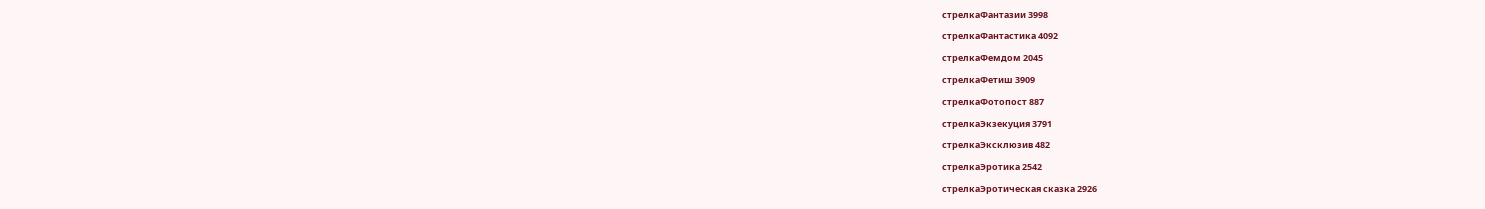стрелкаФантазии 3998

стрелкаФантастика 4092

стрелкаФемдом 2045

стрелкаФетиш 3909

стрелкаФотопост 887

стрелкаЭкзекуция 3791

стрелкаЭксклюзив 482

стрелкаЭротика 2542

стрелкаЭротическая сказка 2926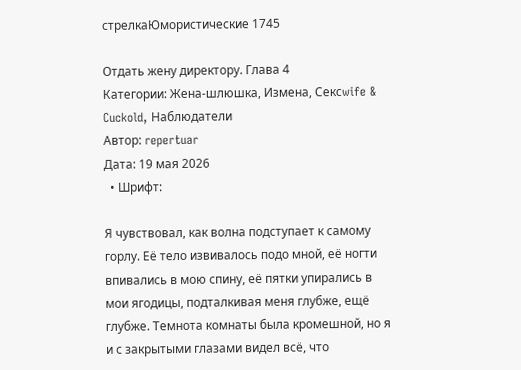стрелкаЮмористические 1745

Отдать жену директору. Глава 4
Категории: Жена-шлюшка, Измена, Сексwife & Cuckold, Наблюдатели
Автор: repertuar
Дата: 19 мая 2026
  • Шрифт:

Я чувствовал, как волна подступает к самому горлу. Её тело извивалось подо мной, её ногти впивались в мою спину, её пятки упирались в мои ягодицы, подталкивая меня глубже, ещё глубже. Темнота комнаты была кромешной, но я и с закрытыми глазами видел всё, что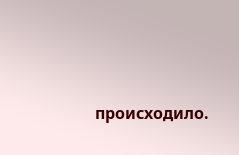происходило.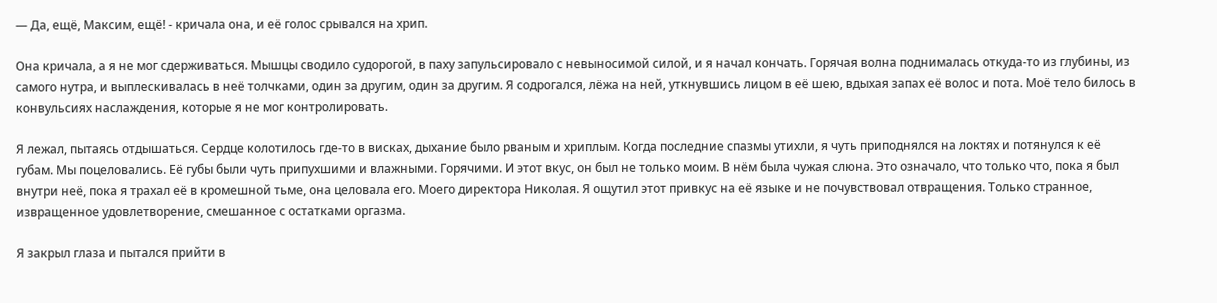— Да, ещё, Максим, ещё! - кричала она, и её голос срывался на хрип.

Она кричала, а я не мог сдерживаться. Мышцы сводило судорогой, в паху запульсировало с невыносимой силой, и я начал кончать. Горячая волна поднималась откуда-то из глубины, из самого нутра, и выплескивалась в неё толчками, один за другим, один за другим. Я содрогался, лёжа на ней, уткнувшись лицом в её шею, вдыхая запах её волос и пота. Моё тело билось в конвульсиях наслаждения, которые я не мог контролировать.

Я лежал, пытаясь отдышаться. Сердце колотилось где-то в висках, дыхание было рваным и хриплым. Когда последние спазмы утихли, я чуть приподнялся на локтях и потянулся к её губам. Мы поцеловались. Её губы были чуть припухшими и влажными. Горячими. И этот вкус, он был не только моим. В нём была чужая слюна. Это означало, что только что, пока я был внутри неё, пока я трахал её в кромешной тьме, она целовала его. Моего директора Николая. Я ощутил этот привкус на её языке и не почувствовал отвращения. Только странное, извращенное удовлетворение, смешанное с остатками оргазма.

Я закрыл глаза и пытался прийти в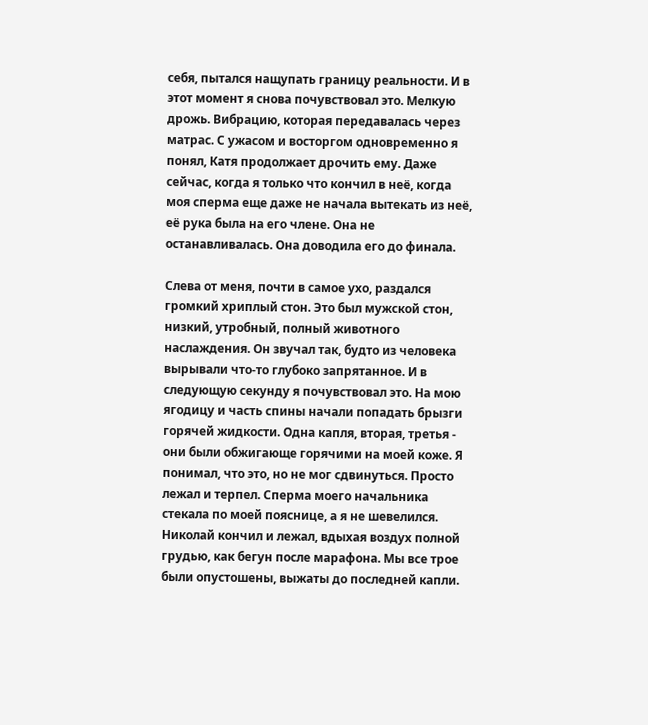себя, пытался нащупать границу реальности. И в этот момент я снова почувствовал это. Мелкую дрожь. Вибрацию, которая передавалась через матрас. С ужасом и восторгом одновременно я понял, Катя продолжает дрочить ему. Даже сейчас, когда я только что кончил в неё, когда моя сперма еще даже не начала вытекать из неё, её рука была на его члене. Она не останавливалась. Она доводила его до финала.

Слева от меня, почти в самое ухо, раздался громкий хриплый стон. Это был мужской стон, низкий, утробный, полный животного наслаждения. Он звучал так, будто из человека вырывали что-то глубоко запрятанное. И в следующую секунду я почувствовал это. На мою ягодицу и часть спины начали попадать брызги горячей жидкости. Одна капля, вторая, третья - они были обжигающе горячими на моей коже. Я понимал, что это, но не мог сдвинуться. Просто лежал и терпел. Сперма моего начальника стекала по моей пояснице, а я не шевелился. Николай кончил и лежал, вдыхая воздух полной грудью, как бегун после марафона. Мы все трое были опустошены, выжаты до последней капли.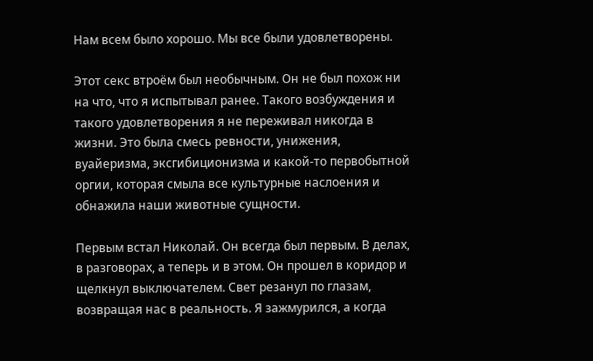Нам всем было хорошо. Мы все были удовлетворены.

Этот секс втроём был необычным. Он не был похож ни на что, что я испытывал ранее. Такого возбуждения и такого удовлетворения я не переживал никогда в жизни. Это была смесь ревности, унижения, вуайеризма, эксгибиционизма и какой-то первобытной оргии, которая смыла все культурные наслоения и обнажила наши животные сущности.

Первым встал Николай. Он всегда был первым. В делах, в разговорах, а теперь и в этом. Он прошел в коридор и щелкнул выключателем. Свет резанул по глазам, возвращая нас в реальность. Я зажмурился, а когда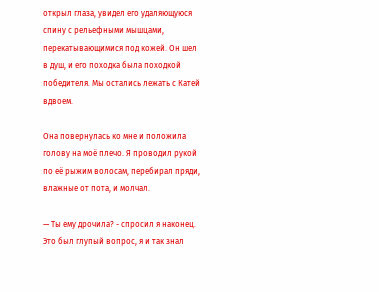открыл глаза, увидел его удаляющуюся спину с рельефными мышцами, перекатывающимися под кожей. Он шел в душ, и его походка была походкой победителя. Мы остались лежать с Катей вдвоем.

Она повернулась ко мне и положила голову на моё плечо. Я проводил рукой по её рыжим волосам, перебирал пряди, влажные от пота, и молчал.

— Ты ему дрочила? - спросил я наконец. Это был глупый вопрос, я и так знал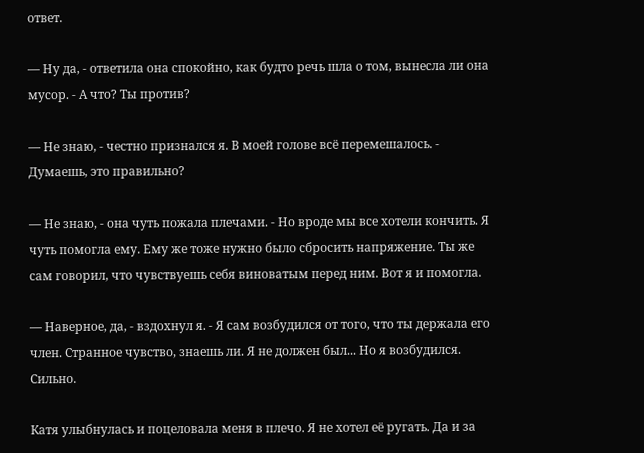ответ.

— Ну да, - ответила она спокойно, как будто речь шла о том, вынесла ли она мусор. - А что? Ты против?

— Не знаю, - честно признался я. В моей голове всё перемешалось. - Думаешь, это правильно?

— Не знаю, - она чуть пожала плечами. - Но вроде мы все хотели кончить. Я чуть помогла ему. Ему же тоже нужно было сбросить напряжение. Ты же сам говорил, что чувствуешь себя виноватым перед ним. Вот я и помогла.

— Наверное, да, - вздохнул я. - Я сам возбудился от того, что ты держала его член. Странное чувство, знаешь ли. Я не должен был... Но я возбудился. Сильно.

Катя улыбнулась и поцеловала меня в плечо. Я не хотел её ругать. Да и за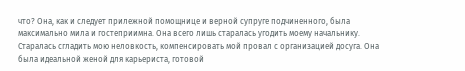что? Она, как и следует прилежной помощнице и верной супруге подчиненного, была максимально мила и гостеприимна. Она всего лишь старалась угодить моему начальнику. Старалась сгладить мою неловкость, компенсировать мой провал с организацией досуга. Она была идеальной женой для карьериста, готовой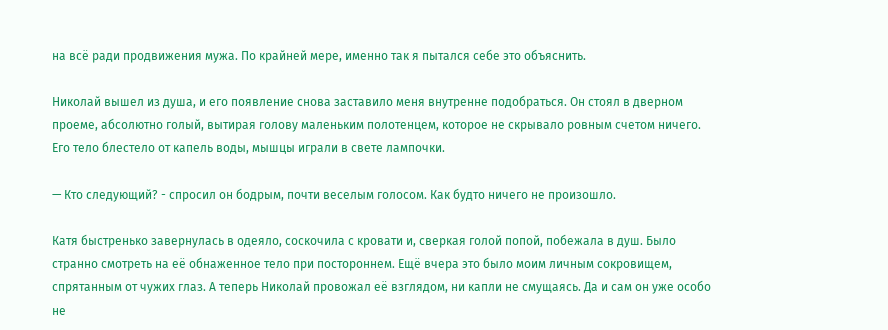на всё ради продвижения мужа. По крайней мере, именно так я пытался себе это объяснить.

Николай вышел из душа, и его появление снова заставило меня внутренне подобраться. Он стоял в дверном проеме, абсолютно голый, вытирая голову маленьким полотенцем, которое не скрывало ровным счетом ничего. Его тело блестело от капель воды, мышцы играли в свете лампочки.

— Кто следующий? - спросил он бодрым, почти веселым голосом. Как будто ничего не произошло.

Катя быстренько завернулась в одеяло, соскочила с кровати и, сверкая голой попой, побежала в душ. Было странно смотреть на её обнаженное тело при постороннем. Ещё вчера это было моим личным сокровищем, спрятанным от чужих глаз. А теперь Николай провожал её взглядом, ни капли не смущаясь. Да и сам он уже особо не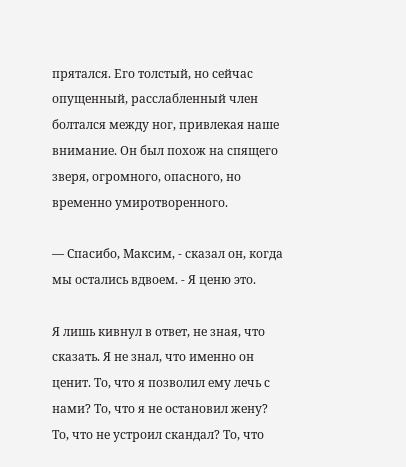прятался. Его толстый, но сейчас опущенный, расслабленный член болтался между ног, привлекая наше внимание. Он был похож на спящего зверя, огромного, опасного, но временно умиротворенного.

— Спасибо, Максим, - сказал он, когда мы остались вдвоем. - Я ценю это.

Я лишь кивнул в ответ, не зная, что сказать. Я не знал, что именно он ценит. То, что я позволил ему лечь с нами? То, что я не остановил жену? То, что не устроил скандал? То, что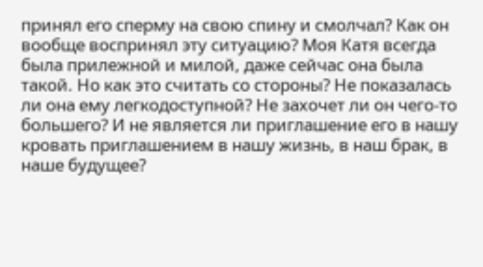принял его сперму на свою спину и смолчал? Как он вообще воспринял эту ситуацию? Моя Катя всегда была прилежной и милой, даже сейчас она была такой. Но как это считать со стороны? Не показалась ли она ему легкодоступной? Не захочет ли он чего-то большего? И не является ли приглашение его в нашу кровать приглашением в нашу жизнь, в наш брак, в наше будущее?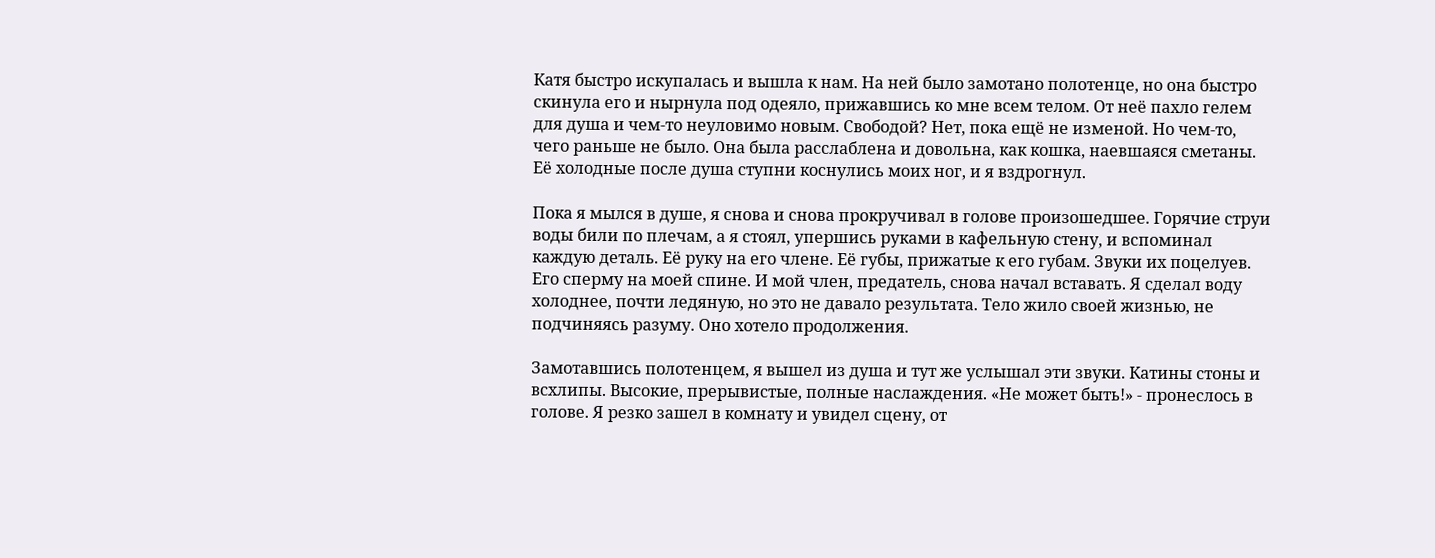Катя быстро искупалась и вышла к нам. На ней было замотано полотенце, но она быстро скинула его и нырнула под одеяло, прижавшись ко мне всем телом. От неё пахло гелем для душа и чем-то неуловимо новым. Свободой? Нет, пока ещё не изменой. Но чем-то, чего раньше не было. Она была расслаблена и довольна, как кошка, наевшаяся сметаны. Её холодные после душа ступни коснулись моих ног, и я вздрогнул.

Пока я мылся в душе, я снова и снова прокручивал в голове произошедшее. Горячие струи воды били по плечам, а я стоял, упершись руками в кафельную стену, и вспоминал каждую деталь. Её руку на его члене. Её губы, прижатые к его губам. Звуки их поцелуев. Его сперму на моей спине. И мой член, предатель, снова начал вставать. Я сделал воду холоднее, почти ледяную, но это не давало результата. Тело жило своей жизнью, не подчиняясь разуму. Оно хотело продолжения.

Замотавшись полотенцем, я вышел из душа и тут же услышал эти звуки. Катины стоны и всхлипы. Высокие, прерывистые, полные наслаждения. «Не может быть!» - пронеслось в голове. Я резко зашел в комнату и увидел сцену, от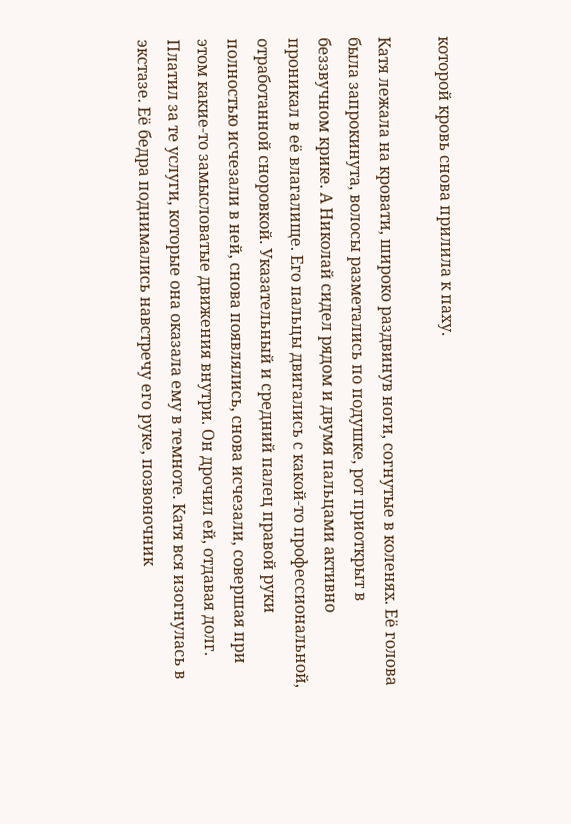которой кровь снова прилила к паху.

Катя лежала на кровати, широко раздвинув ноги, согнутые в коленях. Её голова была запрокинута, волосы разметались по подушке, рот приоткрыт в беззвучном крике. А Николай сидел рядом и двумя пальцами активно проникал в её влагалище. Его пальцы двигались с какой-то профессиональной, отработанной сноровкой. Указательный и средний палец правой руки полностью исчезали в ней, снова появлялись, снова исчезали, совершая при этом какие-то замысловатые движения внутри. Он дрочил ей, отдавая долг. Платил за те услуги, которые она оказала ему в темноте. Катя вся изогнулась в экстазе. Её бедра поднимались навстречу его руке, позвоночник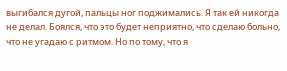выгибался дугой, пальцы ног поджимались. Я так ей никогда не делал. Боялся, что это будет неприятно, что сделаю больно, что не угадаю с ритмом. Но по тому, что я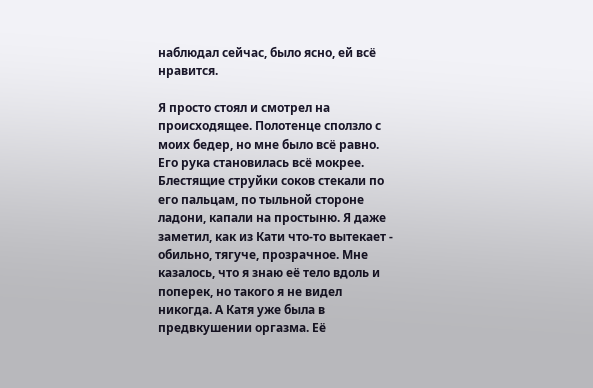наблюдал сейчас, было ясно, ей всё нравится.

Я просто стоял и смотрел на происходящее. Полотенце сползло с моих бедер, но мне было всё равно. Его рука становилась всё мокрее. Блестящие струйки соков стекали по его пальцам, по тыльной стороне ладони, капали на простыню. Я даже заметил, как из Кати что-то вытекает - обильно, тягуче, прозрачное. Мне казалось, что я знаю её тело вдоль и поперек, но такого я не видел никогда. А Катя уже была в предвкушении оргазма. Её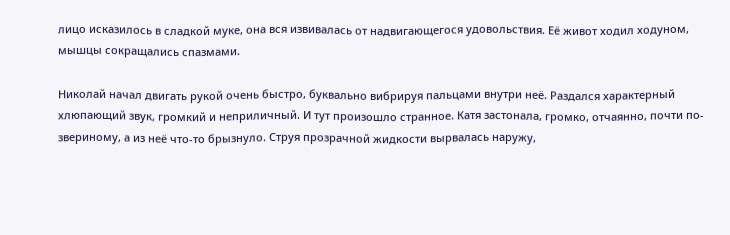лицо исказилось в сладкой муке, она вся извивалась от надвигающегося удовольствия. Её живот ходил ходуном, мышцы сокращались спазмами.

Николай начал двигать рукой очень быстро, буквально вибрируя пальцами внутри неё. Раздался характерный хлюпающий звук, громкий и неприличный. И тут произошло странное. Катя застонала, громко, отчаянно, почти по-звериному, а из неё что-то брызнуло. Струя прозрачной жидкости вырвалась наружу,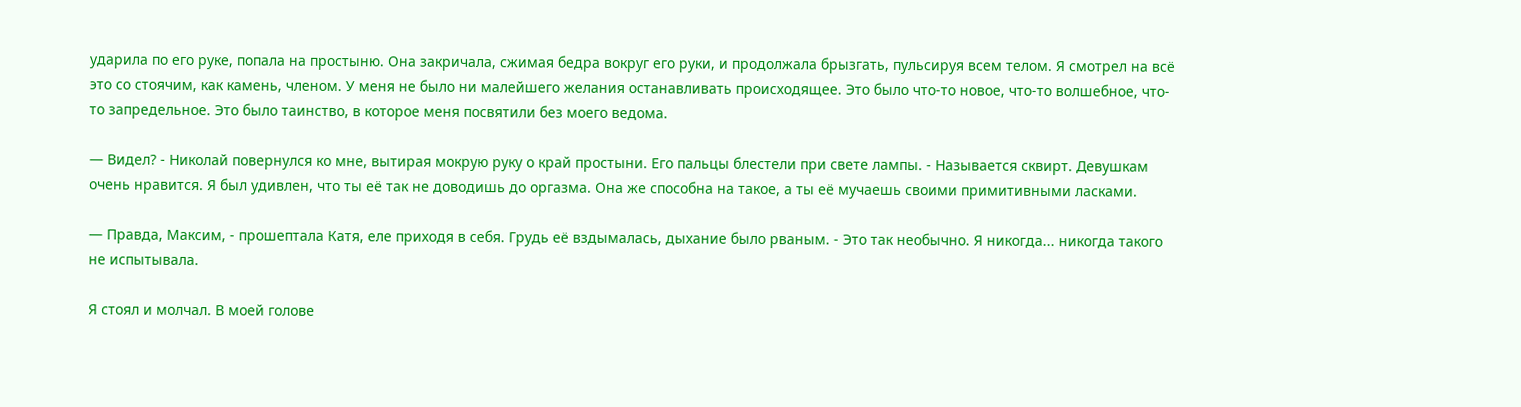ударила по его руке, попала на простыню. Она закричала, сжимая бедра вокруг его руки, и продолжала брызгать, пульсируя всем телом. Я смотрел на всё это со стоячим, как камень, членом. У меня не было ни малейшего желания останавливать происходящее. Это было что-то новое, что-то волшебное, что-то запредельное. Это было таинство, в которое меня посвятили без моего ведома.

— Видел? - Николай повернулся ко мне, вытирая мокрую руку о край простыни. Его пальцы блестели при свете лампы. - Называется сквирт. Девушкам очень нравится. Я был удивлен, что ты её так не доводишь до оргазма. Она же способна на такое, а ты её мучаешь своими примитивными ласками.

— Правда, Максим, - прошептала Катя, еле приходя в себя. Грудь её вздымалась, дыхание было рваным. - Это так необычно. Я никогда... никогда такого не испытывала.

Я стоял и молчал. В моей голове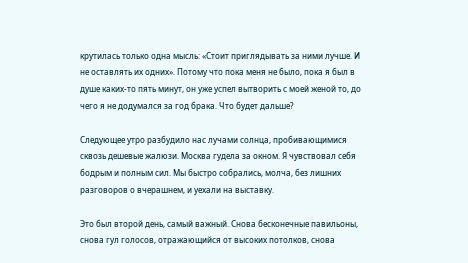крутилась только одна мысль: «Стоит приглядывать за ними лучше. И не оставлять их одних». Потому что пока меня не было, пока я был в душе каких-то пять минут, он уже успел вытворить с моей женой то, до чего я не додумался за год брака. Что будет дальше?

Следующее утро разбудило нас лучами солнца, пробивающимися сквозь дешевые жалюзи. Москва гудела за окном. Я чувствовал себя бодрым и полным сил. Мы быстро собрались, молча, без лишних разговоров о вчерашнем, и уехали на выставку.

Это был второй день, самый важный. Снова бесконечные павильоны, снова гул голосов, отражающийся от высоких потолков, снова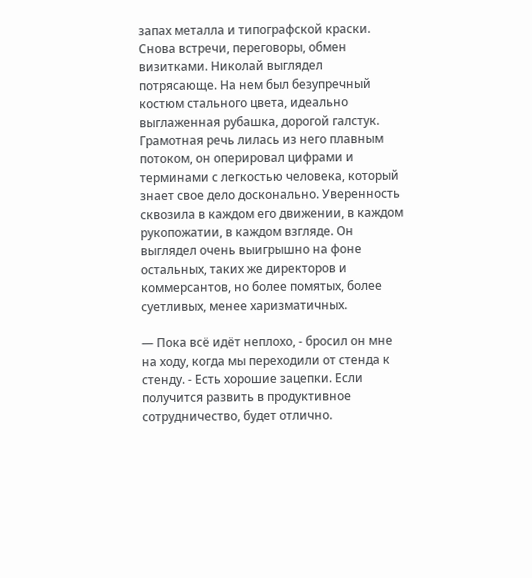запах металла и типографской краски. Снова встречи, переговоры, обмен визитками. Николай выглядел потрясающе. На нем был безупречный костюм стального цвета, идеально выглаженная рубашка, дорогой галстук. Грамотная речь лилась из него плавным потоком, он оперировал цифрами и терминами с легкостью человека, который знает свое дело досконально. Уверенность сквозила в каждом его движении, в каждом рукопожатии, в каждом взгляде. Он выглядел очень выигрышно на фоне остальных, таких же директоров и коммерсантов, но более помятых, более суетливых, менее харизматичных.

— Пока всё идёт неплохо, - бросил он мне на ходу, когда мы переходили от стенда к стенду. - Есть хорошие зацепки. Если получится развить в продуктивное сотрудничество, будет отлично.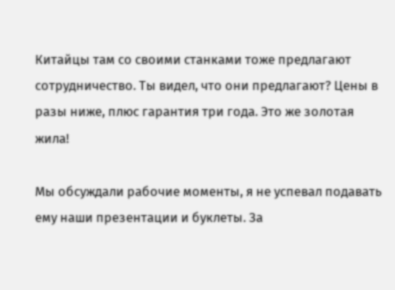Китайцы там со своими станками тоже предлагают сотрудничество. Ты видел, что они предлагают? Цены в разы ниже, плюс гарантия три года. Это же золотая жила!

Мы обсуждали рабочие моменты, я не успевал подавать ему наши презентации и буклеты. За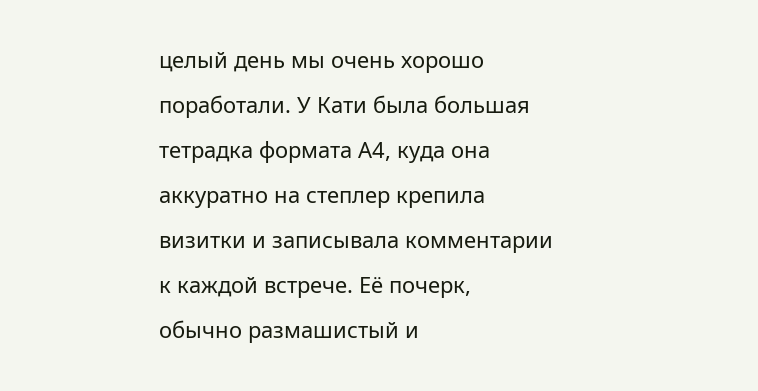целый день мы очень хорошо поработали. У Кати была большая тетрадка формата А4, куда она аккуратно на степлер крепила визитки и записывала комментарии к каждой встрече. Её почерк, обычно размашистый и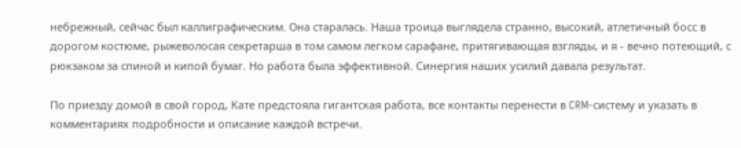небрежный, сейчас был каллиграфическим. Она старалась. Наша троица выглядела странно, высокий, атлетичный босс в дорогом костюме, рыжеволосая секретарша в том самом легком сарафане, притягивающая взгляды, и я - вечно потеющий, с рюкзаком за спиной и кипой бумаг. Но работа была эффективной. Синергия наших усилий давала результат.

По приезду домой в свой город, Кате предстояла гигантская работа, все контакты перенести в CRM-систему и указать в комментариях подробности и описание каждой встречи.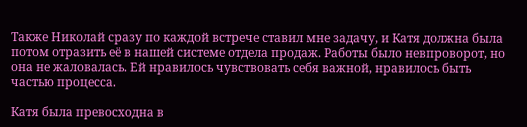Также Николай сразу по каждой встрече ставил мне задачу, и Катя должна была потом отразить её в нашей системе отдела продаж. Работы было невпроворот, но она не жаловалась. Ей нравилось чувствовать себя важной, нравилось быть частью процесса.

Катя была превосходна в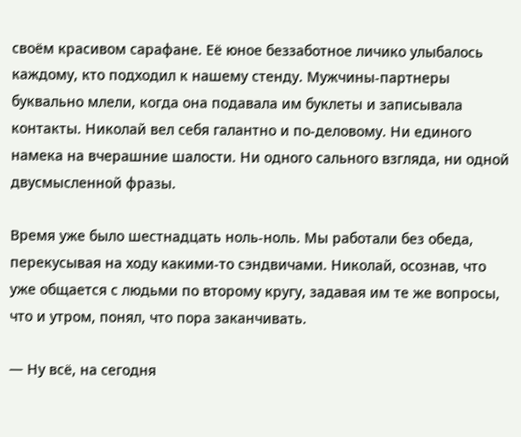своём красивом сарафане. Её юное беззаботное личико улыбалось каждому, кто подходил к нашему стенду. Мужчины-партнеры буквально млели, когда она подавала им буклеты и записывала контакты. Николай вел себя галантно и по-деловому. Ни единого намека на вчерашние шалости. Ни одного сального взгляда, ни одной двусмысленной фразы.

Время уже было шестнадцать ноль-ноль. Мы работали без обеда, перекусывая на ходу какими-то сэндвичами. Николай, осознав, что уже общается с людьми по второму кругу, задавая им те же вопросы, что и утром, понял, что пора заканчивать.

— Ну всё, на сегодня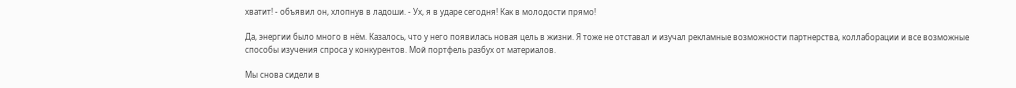хватит! - объявил он, хлопнув в ладоши. - Ух, я в ударе сегодня! Как в молодости прямо!

Да, энергии было много в нём. Казалось, что у него появилась новая цель в жизни. Я тоже не отставал и изучал рекламные возможности партнерства, коллаборации и все возможные способы изучения спроса у конкурентов. Мой портфель разбух от материалов.

Мы снова сидели в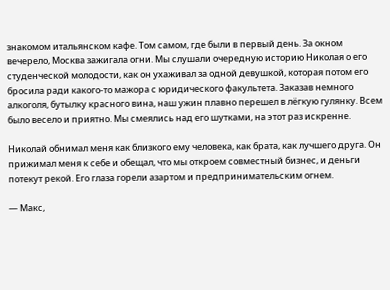знакомом итальянском кафе. Том самом, где были в первый день. За окном вечерело, Москва зажигала огни. Мы слушали очередную историю Николая о его студенческой молодости, как он ухаживал за одной девушкой, которая потом его бросила ради какого-то мажора с юридического факультета. Заказав немного алкоголя, бутылку красного вина, наш ужин плавно перешел в лёгкую гулянку. Всем было весело и приятно. Мы смеялись над его шутками, на этот раз искренне.

Николай обнимал меня как близкого ему человека, как брата, как лучшего друга. Он прижимал меня к себе и обещал, что мы откроем совместный бизнес, и деньги потекут рекой. Его глаза горели азартом и предпринимательским огнем.

— Макс,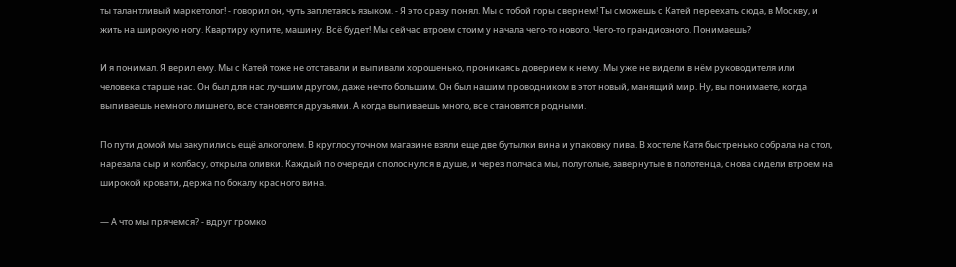ты талантливый маркетолог! - говорил он, чуть заплетаясь языком. - Я это сразу понял. Мы с тобой горы свернем! Ты сможешь с Катей переехать сюда, в Москву, и жить на широкую ногу. Квартиру купите, машину. Всё будет! Мы сейчас втроем стоим у начала чего-то нового. Чего-то грандиозного. Понимаешь?

И я понимал. Я верил ему. Мы с Катей тоже не отставали и выпивали хорошенько, проникаясь доверием к нему. Мы уже не видели в нём руководителя или человека старше нас. Он был для нас лучшим другом, даже нечто большим. Он был нашим проводником в этот новый, манящий мир. Ну, вы понимаете, когда выпиваешь немного лишнего, все становятся друзьями. А когда выпиваешь много, все становятся родными.

По пути домой мы закупились ещё алкоголем. В круглосуточном магазине взяли еще две бутылки вина и упаковку пива. В хостеле Катя быстренько собрала на стол, нарезала сыр и колбасу, открыла оливки. Каждый по очереди сполоснулся в душе, и через полчаса мы, полуголые, завернутые в полотенца, снова сидели втроем на широкой кровати, держа по бокалу красного вина.

— А что мы прячемся? - вдруг громко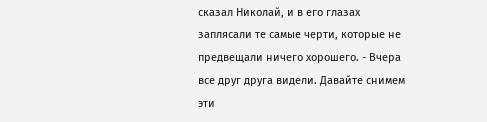сказал Николай, и в его глазах заплясали те самые черти, которые не предвещали ничего хорошего. - Вчера все друг друга видели. Давайте снимем эти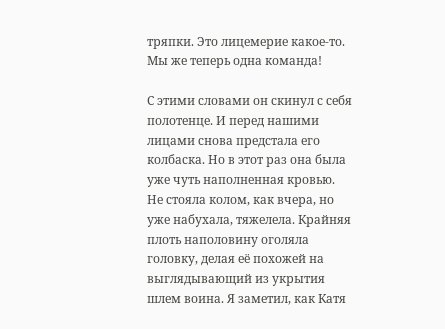тряпки. Это лицемерие какое-то. Мы же теперь одна команда!

С этими словами он скинул с себя полотенце. И перед нашими лицами снова предстала его колбаска. Но в этот раз она была уже чуть наполненная кровью. Не стояла колом, как вчера, но уже набухала, тяжелела. Крайняя плоть наполовину оголяла головку, делая её похожей на выглядывающий из укрытия шлем воина. Я заметил, как Катя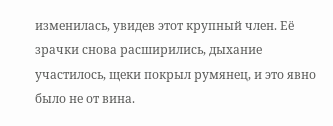изменилась, увидев этот крупный член. Её зрачки снова расширились, дыхание участилось, щеки покрыл румянец, и это явно было не от вина.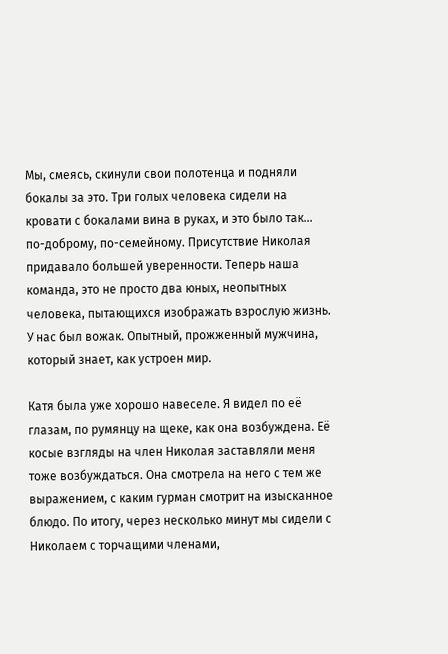Мы, смеясь, скинули свои полотенца и подняли бокалы за это. Три голых человека сидели на кровати с бокалами вина в руках, и это было так... по-доброму, по-семейному. Присутствие Николая придавало большей уверенности. Теперь наша команда, это не просто два юных, неопытных человека, пытающихся изображать взрослую жизнь. У нас был вожак. Опытный, прожженный мужчина, который знает, как устроен мир.

Катя была уже хорошо навеселе. Я видел по её глазам, по румянцу на щеке, как она возбуждена. Её косые взгляды на член Николая заставляли меня тоже возбуждаться. Она смотрела на него с тем же выражением, с каким гурман смотрит на изысканное блюдо. По итогу, через несколько минут мы сидели с Николаем с торчащими членами,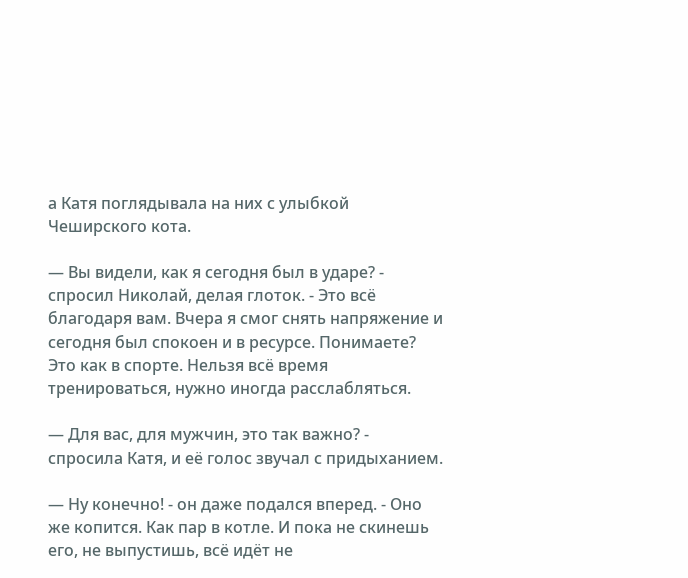а Катя поглядывала на них с улыбкой Чеширского кота.

— Вы видели, как я сегодня был в ударе? - спросил Николай, делая глоток. - Это всё благодаря вам. Вчера я смог снять напряжение и сегодня был спокоен и в ресурсе. Понимаете? Это как в спорте. Нельзя всё время тренироваться, нужно иногда расслабляться.

— Для вас, для мужчин, это так важно? - спросила Катя, и её голос звучал с придыханием.

— Ну конечно! - он даже подался вперед. - Оно же копится. Как пар в котле. И пока не скинешь его, не выпустишь, всё идёт не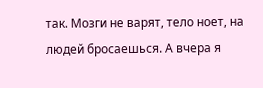так. Мозги не варят, тело ноет, на людей бросаешься. А вчера я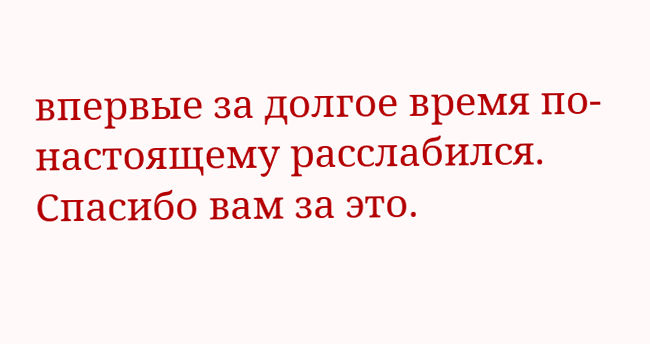впервые за долгое время по-настоящему расслабился. Спасибо вам за это.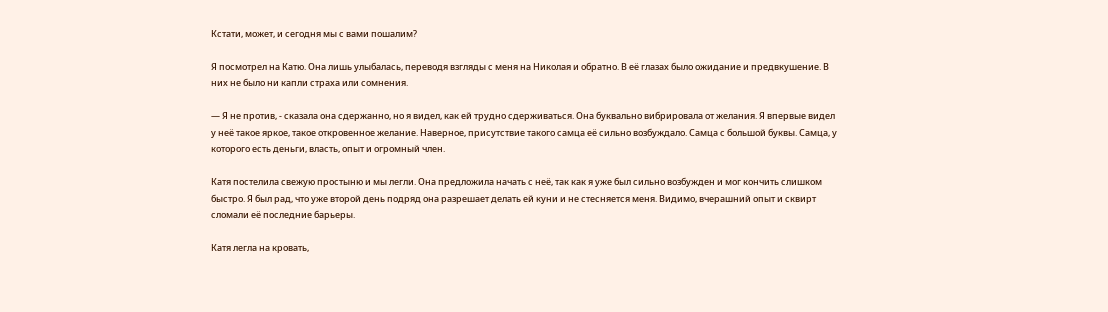Кстати, может, и сегодня мы с вами пошалим?

Я посмотрел на Катю. Она лишь улыбалась, переводя взгляды с меня на Николая и обратно. В её глазах было ожидание и предвкушение. В них не было ни капли страха или сомнения.

— Я не против, - сказала она сдержанно, но я видел, как ей трудно сдерживаться. Она буквально вибрировала от желания. Я впервые видел у неё такое яркое, такое откровенное желание. Наверное, присутствие такого самца её сильно возбуждало. Самца с большой буквы. Самца, у которого есть деньги, власть, опыт и огромный член.

Катя постелила свежую простыню и мы легли. Она предложила начать с неё, так как я уже был сильно возбужден и мог кончить слишком быстро. Я был рад, что уже второй день подряд она разрешает делать ей куни и не стесняется меня. Видимо, вчерашний опыт и сквирт сломали её последние барьеры.

Катя легла на кровать,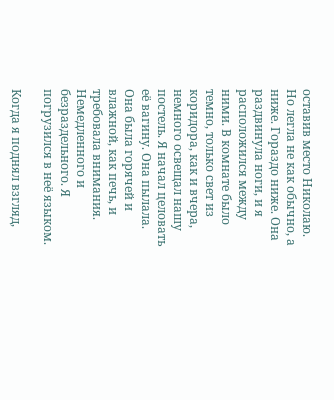оставив место Николаю. Но легла не как обычно, а ниже. Гораздо ниже. Она раздвинула ноги, и я расположился между ними. В комнате было темно, только свет из коридора, как и вчера, немного освещал нашу постель. Я начал целовать её вагину. Она пылала. Она была горячей и влажной, как печь, и требовала внимания. Немедленного и безраздельного. Я погрузился в неё языком.

Когда я поднял взгляд,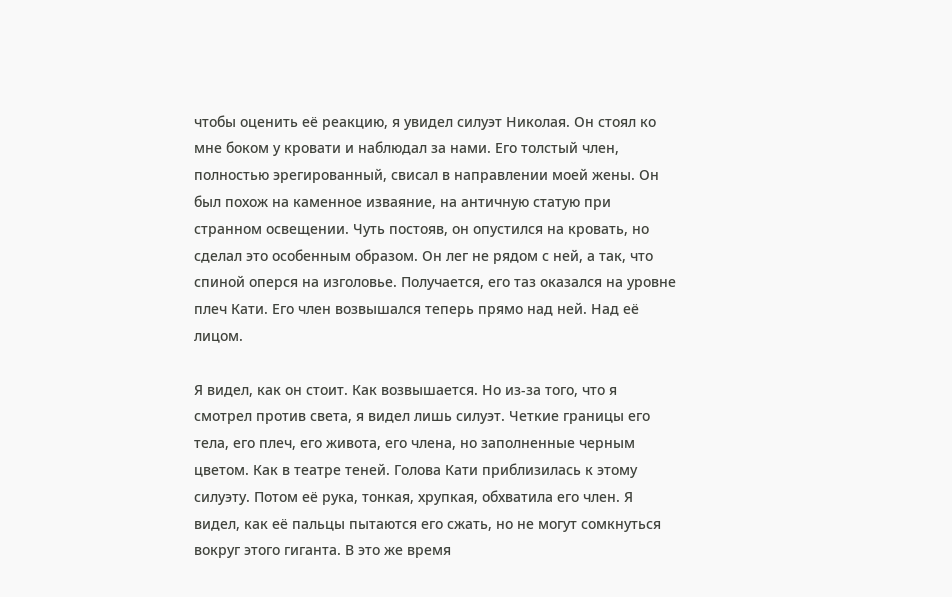чтобы оценить её реакцию, я увидел силуэт Николая. Он стоял ко мне боком у кровати и наблюдал за нами. Его толстый член, полностью эрегированный, свисал в направлении моей жены. Он был похож на каменное изваяние, на античную статую при странном освещении. Чуть постояв, он опустился на кровать, но сделал это особенным образом. Он лег не рядом с ней, а так, что спиной оперся на изголовье. Получается, его таз оказался на уровне плеч Кати. Его член возвышался теперь прямо над ней. Над её лицом.

Я видел, как он стоит. Как возвышается. Но из-за того, что я смотрел против света, я видел лишь силуэт. Четкие границы его тела, его плеч, его живота, его члена, но заполненные черным цветом. Как в театре теней. Голова Кати приблизилась к этому силуэту. Потом её рука, тонкая, хрупкая, обхватила его член. Я видел, как её пальцы пытаются его сжать, но не могут сомкнуться вокруг этого гиганта. В это же время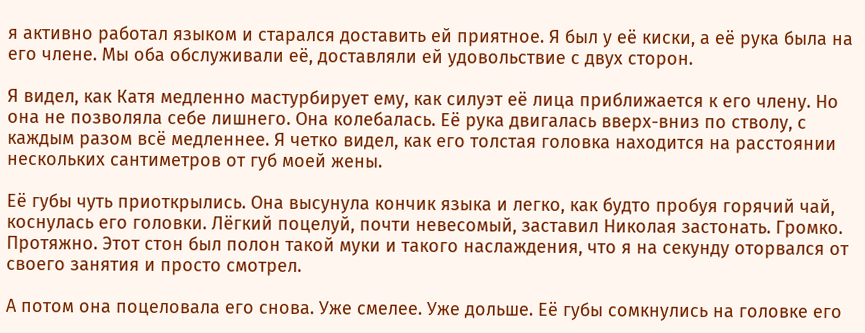я активно работал языком и старался доставить ей приятное. Я был у её киски, а её рука была на его члене. Мы оба обслуживали её, доставляли ей удовольствие с двух сторон.

Я видел, как Катя медленно мастурбирует ему, как силуэт её лица приближается к его члену. Но она не позволяла себе лишнего. Она колебалась. Её рука двигалась вверх-вниз по стволу, с каждым разом всё медленнее. Я четко видел, как его толстая головка находится на расстоянии нескольких сантиметров от губ моей жены.

Её губы чуть приоткрылись. Она высунула кончик языка и легко, как будто пробуя горячий чай, коснулась его головки. Лёгкий поцелуй, почти невесомый, заставил Николая застонать. Громко. Протяжно. Этот стон был полон такой муки и такого наслаждения, что я на секунду оторвался от своего занятия и просто смотрел.

А потом она поцеловала его снова. Уже смелее. Уже дольше. Её губы сомкнулись на головке его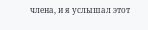члена, и я услышал этот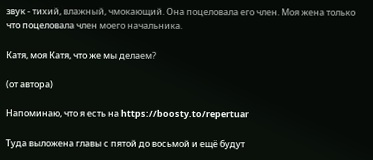звук - тихий, влажный, чмокающий. Она поцеловала его член. Моя жена только что поцеловала член моего начальника.

Катя, моя Катя, что же мы делаем?

(от автора)

Напоминаю, что я есть на https://boosty.to/repertuar

Туда выложена главы с пятой до восьмой и ещё будут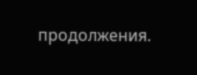продолжения.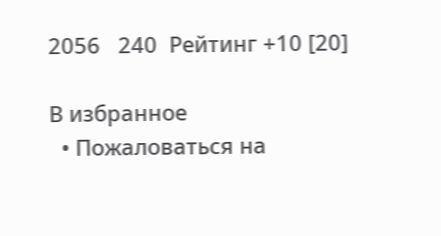2056   240  Рейтинг +10 [20]

В избранное
  • Пожаловаться на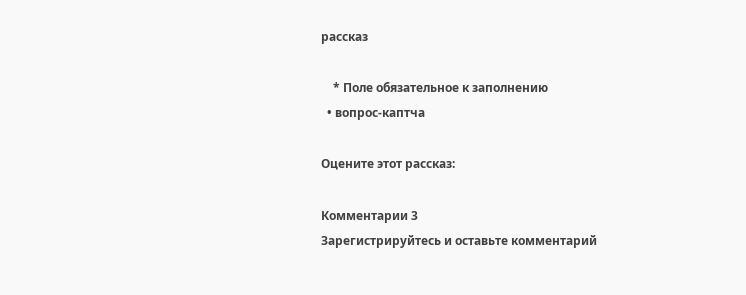рассказ

    * Поле обязательное к заполнению
  • вопрос-каптча

Оцените этот рассказ:

Комментарии 3
Зарегистрируйтесь и оставьте комментарий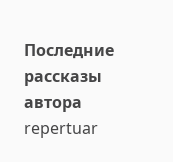Последние рассказы автора repertuar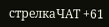стрелкаЧАТ +61